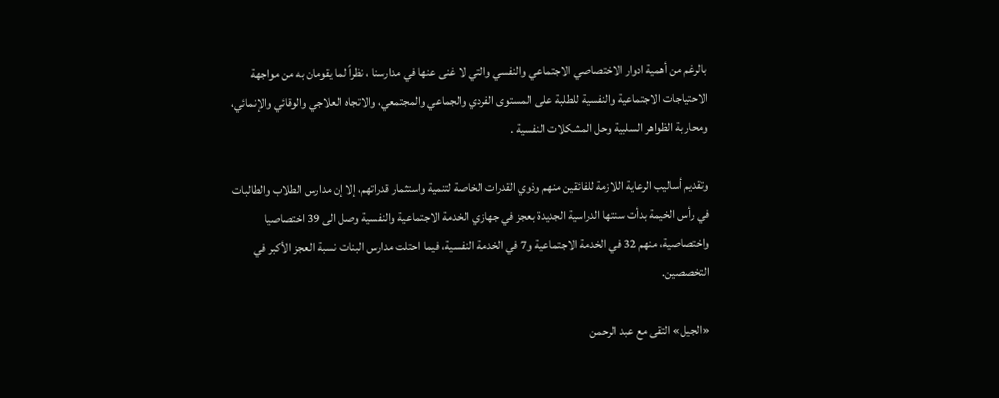بالرغم من أهمية ادوار الاختصاصي الاجتماعي والنفسي والتي لا غنى عنها في مدارسنا ، نظراً لما يقومان به من مواجهة الاحتياجات الاجتماعية والنفسية للطلبة على المستوى الفردي والجماعي والمجتمعي، والاتجاه العلاجي والوقائي والإنمائي، ومحاربة الظواهر السلبية وحل المشكلات النفسية .

وتقديم أساليب الرعاية اللازمة للفائقين منهم وذوي القدرات الخاصة لتنمية واستثمار قدراتهم، إلا إن مدارس الطلاب والطالبات في رأس الخيمة بدأت سنتها الدراسية الجديدة بعجز في جهازي الخدمة الاجتماعية والنفسية وصل الى 39 اختصاصيا واختصاصية، منهم 32 في الخدمة الاجتماعية و7 في الخدمة النفسية، فيما احتلت مدارس البنات نسبة العجز الأكبر في التخصصين.

«الجيل» التقى مع عبد الرحمن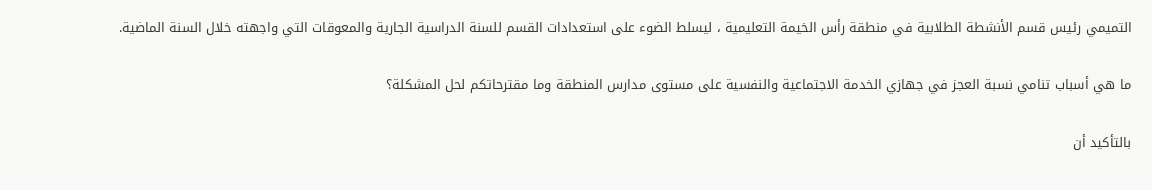التميمي رئيس قسم الأنشطة الطلابية في منطقة رأس الخيمة التعليمية ، ليسلط الضوء على استعدادات القسم للسنة الدراسية الجارية والمعوقات التي واجهته خلال السنة الماضية.

ما هي أسباب تنامي نسبة العجز في جهازي الخدمة الاجتماعية والنفسية على مستوى مدارس المنطقة وما مقترحاتكم لحل المشكلة؟

بالتأكيد أن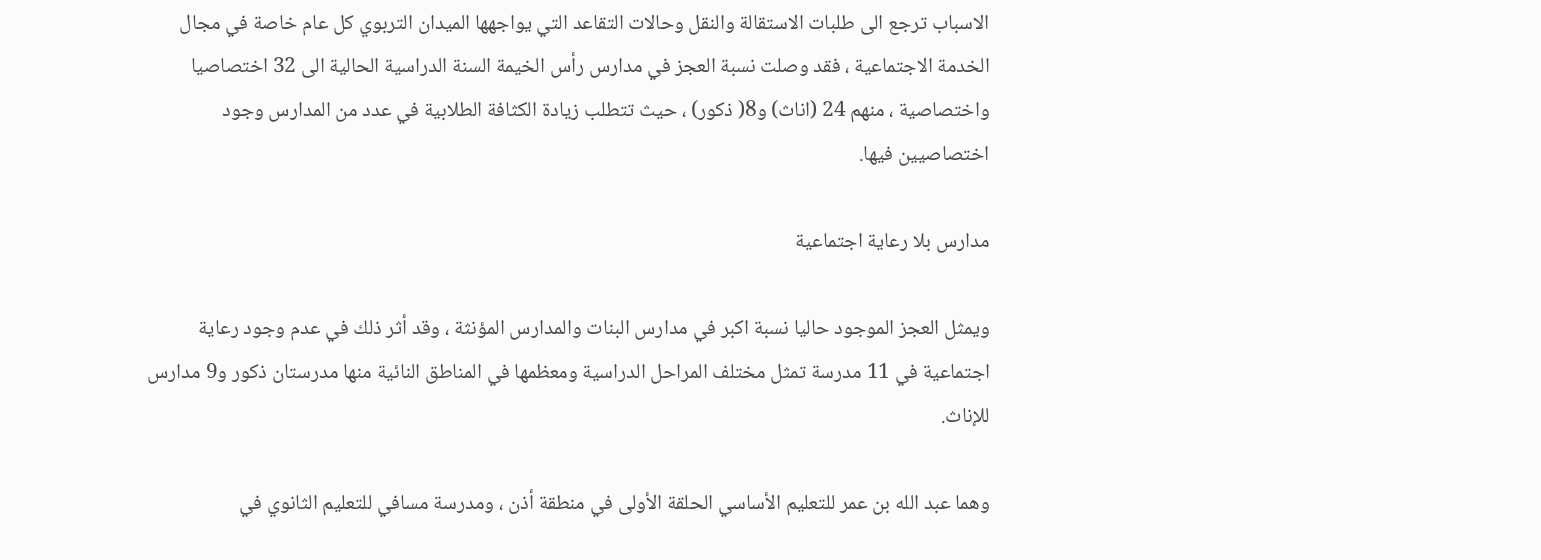الاسباب ترجع الى طلبات الاستقالة والنقل وحالات التقاعد التي يواجهها الميدان التربوي كل عام خاصة في مجال الخدمة الاجتماعية ، فقد وصلت نسبة العجز في مدارس رأس الخيمة السنة الدراسية الحالية الى 32 اختصاصيا واختصاصية ، منهم 24 (اناث) و8( ذكور) ، حيث تتطلب زيادة الكثافة الطلابية في عدد من المدارس وجود اختصاصيين فيها.

مدارس بلا رعاية اجتماعية

ويمثل العجز الموجود حاليا نسبة اكبر في مدارس البنات والمدارس المؤنثة ، وقد أثر ذلك في عدم وجود رعاية اجتماعية في 11 مدرسة تمثل مختلف المراحل الدراسية ومعظمها في المناطق النائية منها مدرستان ذكور و9 مدارس للإناث.

وهما عبد الله بن عمر للتعليم الأساسي الحلقة الأولى في منطقة أذن ، ومدرسة مسافي للتعليم الثانوي في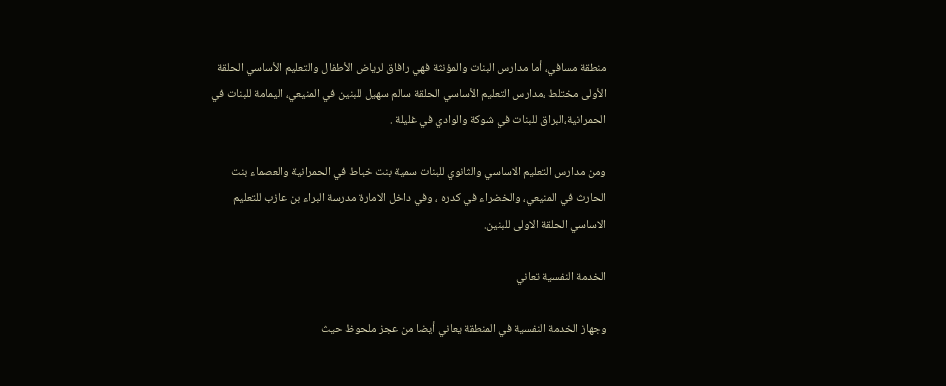منطقة مسافي، أما مدارس البنات والمؤنثة فهي رافاق لرياض الأطفال والتعليم الأساسي الحلقة الأولى مختلط ،مدارس التعليم الأساسي الحلقة سالم سهيل للبنين في المنيعي، اليمامة للبنات في الحمرانية،البراق للبنات في شوكة والوادي في غليلة .

ومن مدارس التعليم الاساسي والثانوي للبنات سمية بنت خباط في الحمرانية والعصماء بنت الحارث في المنيعي، والخضراء في كدره ، وفي داخل الامارة مدرسة البراء بن عازب للتعليم الاساسي الحلقة الاولى للبنين.

الخدمة النفسية تعاني

وجهاز الخدمة النفسية في المنطقة يعاني أيضا من عجز ملحوظ حيث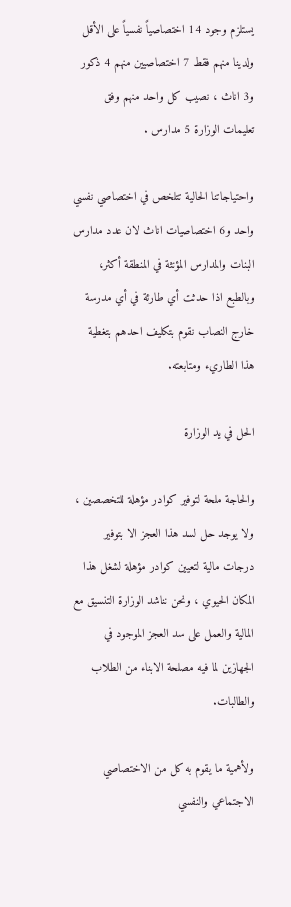يستلزم وجود 14 اختصاصياً نفسياً على الأقل ولدينا منهم فقط 7 اختصاصيين منهم 4 ذكور و3 اناث ، نصيب كل واحد منهم وفق تعليمات الوزارة 5 مدارس .

واحتياجاتنا الحالية تتلخص في اختصاصي نفسي واحد و6 اختصاصيات اناث لان عدد مدارس البنات والمدارس المؤنثة في المنطقة أكثر، وبالطبع اذا حدثت أي طارئة في أي مدرسة خارج النصاب نقوم بتكليف احدهم بتغطية هذا الطاريء ومتابعته.

الحل في يد الوزارة

والحاجة ملحة لتوفير كوادر مؤهلة للتخصصين ، ولا يوجد حل لسد هذا العجز الا بتوفير درجات مالية لتعيين كوادر مؤهلة لشغل هذا المكان الحيوي ، ونحن نناشد الوزارة التنسيق مع المالية والعمل على سد العجز الموجود في الجهازين لما فيه مصلحة الابناء من الطلاب والطالبات.

ولأهمية ما يقوم به كل من الاختصاصي الاجتماعي والنفسي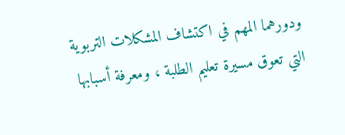ودورهما المهم في اكتشاف المشكلات التربوية التي تعوق مسيرة تعليم الطلبة ، ومعرفة أسبابها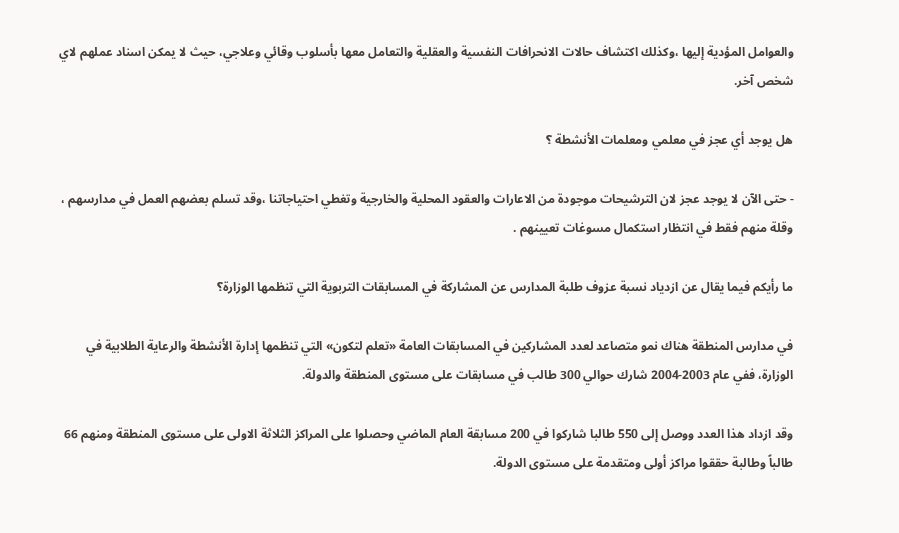والعوامل المؤدية إليها ،وكذلك اكتشاف حالات الانحرافات النفسية والعقلية والتعامل معها بأسلوب وقائي وعلاجي، حيث لا يمكن اسناد عملهم لاي شخص آخر.

هل يوجد أي عجز في معلمي ومعلمات الأنشطة ؟

- حتى الآن لا يوجد عجز لان الترشيحات موجودة من الاعارات والعقود المحلية والخارجية وتغطي احتياجاتنا ،وقد تسلم بعضهم العمل في مدارسهم ، وقلة منهم فقط في انتظار استكمال مسوغات تعيينهم .

ما رأيكم فيما يقال عن ازدياد نسبة عزوف طلبة المدارس عن المشاركة في المسابقات التربوية التي تنظمها الوزارة؟

في مدارس المنطقة هناك نمو متصاعد لعدد المشاركين في المسابقات العامة «تعلم لتكون» التي تنظمها إدارة الأنشطة والرعاية الطلابية في الوزارة، ففي عام 2003-2004 شارك حوالي 300 طالب في مسابقات على مستوى المنطقة والدولة.

وقد ازداد هذا العدد ووصل إلى 550 طالبا شاركوا في 200 مسابقة العام الماضي وحصلوا على المراكز الثلاثة الاولى على مستوى المنطقة ومنهم 66 طالباً وطالبة حققوا مراكز أولى ومتقدمة على مستوى الدولة.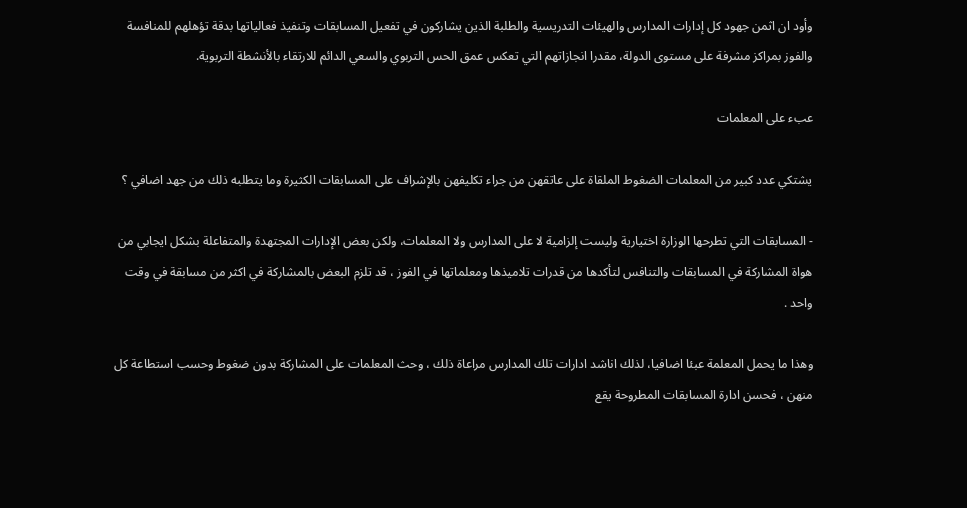وأود ان اثمن جهود كل إدارات المدارس والهيئات التدريسية والطلبة الذين يشاركون في تفعيل المسابقات وتنفيذ فعالياتها بدقة تؤهلهم للمنافسة والفوز بمراكز مشرفة على مستوى الدولة، مقدرا انجازاتهم التي تعكس عمق الحس التربوي والسعي الدائم للارتقاء بالأنشطة التربوية.

عبء على المعلمات

يشتكي عدد كبير من المعلمات الضغوط الملقاة على عاتقهن من جراء تكليفهن بالإشراف على المسابقات الكثيرة وما يتطلبه ذلك من جهد اضافي ؟

- المسابقات التي تطرحها الوزارة اختيارية وليست إلزامية لا على المدارس ولا المعلمات، ولكن بعض الإدارات المجتهدة والمتفاعلة بشكل ايجابي من هواة المشاركة في المسابقات والتنافس لتأكدها من قدرات تلاميذها ومعلماتها في الفوز ، قد تلزم البعض بالمشاركة في اكثر من مسابقة في وقت واحد .

وهذا ما يحمل المعلمة عبئا اضافيا، لذلك اناشد ادارات تلك المدارس مراعاة ذلك ، وحث المعلمات على المشاركة بدون ضغوط وحسب استطاعة كل منهن ، فحسن ادارة المسابقات المطروحة يقع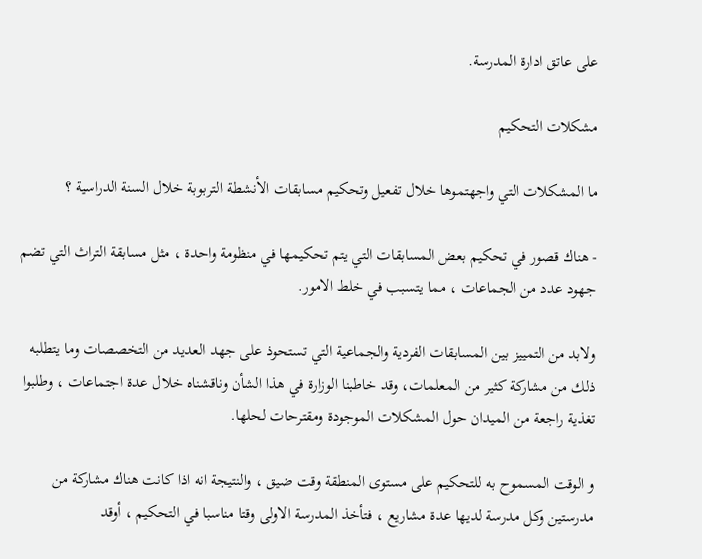على عاتق ادارة المدرسة.

مشكلات التحكيم

ما المشكلات التي واجهتموها خلال تفعيل وتحكيم مسابقات الأنشطة التربوبة خلال السنة الدراسية ؟

- هناك قصور في تحكيم بعض المسابقات التي يتم تحكيمها في منظومة واحدة ، مثل مسابقة التراث التي تضم جهود عدد من الجماعات ، مما يتسبب في خلط الامور.

ولابد من التمييز بين المسابقات الفردية والجماعية التي تستحوذ على جهد العديد من التخصصات وما يتطلبه ذلك من مشاركة كثير من المعلمات، وقد خاطبنا الوزارة في هذا الشأن وناقشناه خلال عدة اجتماعات ، وطلبوا تغذية راجعة من الميدان حول المشكلات الموجودة ومقترحات لحلها.

و الوقت المسموح به للتحكيم على مستوى المنطقة وقت ضيق ، والنتيجة انه اذا كانت هناك مشاركة من مدرستين وكل مدرسة لديها عدة مشاريع ، فتأخذ المدرسة الاولى وقتا مناسبا في التحكيم ، أوقد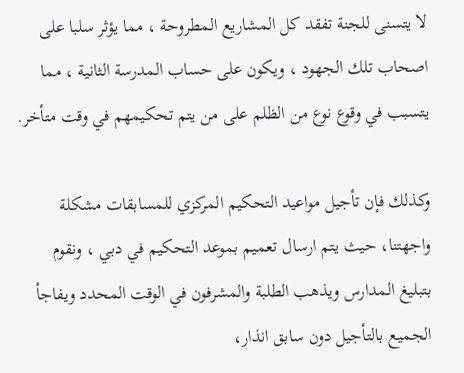لا يتسنى للجنة تفقد كل المشاريع المطروحة ، مما يؤثر سلبا على اصحاب تلك الجهود ، ويكون على حساب المدرسة الثانية ، مما يتسبب في وقوع نوع من الظلم على من يتم تحكيمهم في وقت متأخر.

وكذلك فإن تأجيل مواعيد التحكيم المركزي للمسابقات مشكلة واجهتنا، حيث يتم ارسال تعميم بموعد التحكيم في دبي ، ونقوم بتبليغ المدارس ويذهب الطلبة والمشرفون في الوقت المحدد ويفاجأ الجميع بالتأجيل دون سابق انذار،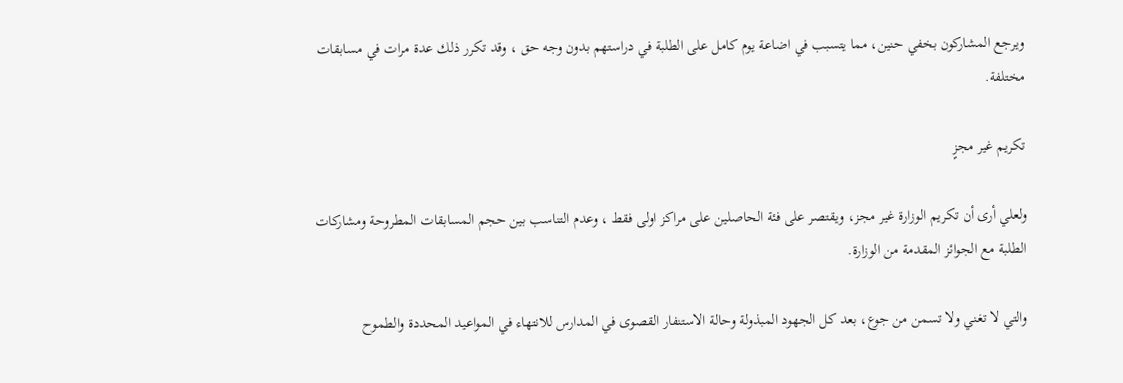ويرجع المشاركون بخفي حنين، مما يتسبب في اضاعة يوم كامل على الطلبة في دراستهم بدون وجه حق ، وقد تكرر ذلك عدة مرات في مسابقات مختلفة.

تكريم غير مجزٍ

ولعلي أرى أن تكريم الوزارة غير مجز، ويقتصر على فئة الحاصلين على مراكز اولى فقط ، وعدم التناسب بين حجم المسابقات المطروحة ومشاركات الطلبة مع الجوائز المقدمة من الوزارة.

والتي لا تغني ولا تسمن من جوع، بعد كل الجهود المبذولة وحالة الاستنفار القصوى في المدارس للانتهاء في المواعيد المحددة والطموح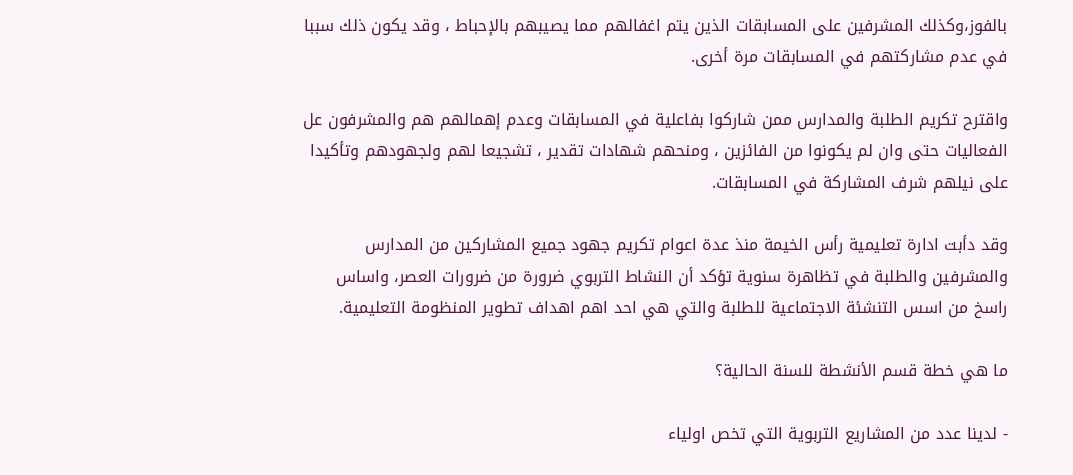بالفوز،وكذلك المشرفين على المسابقات الذين يتم اغفالهم مما يصيبهم بالإحباط ، وقد يكون ذلك سببا في عدم مشاركتهم في المسابقات مرة أخرى.

واقترح تكريم الطلبة والمدارس ممن شاركوا بفاعلية في المسابقات وعدم إهمالهم هم والمشرفون عل الفعاليات حتى وان لم يكونوا من الفائزين ، ومنحهم شهادات تقدير ، تشجيعا لهم ولجهودهم وتأكيدا على نيلهم شرف المشاركة في المسابقات.

وقد دأبت ادارة تعليمية رأس الخيمة منذ عدة اعوام تكريم جهود جميع المشاركين من المدارس والمشرفين والطلبة في تظاهرة سنوية تؤكد أن النشاط التربوي ضرورة من ضرورات العصر، واساس راسخ من اسس التنشئة الاجتماعية للطلبة والتي هي احد اهم اهداف تطوير المنظومة التعليمية.

ما هي خطة قسم الأنشطة للسنة الحالية؟

- لدينا عدد من المشاريع التربوية التي تخص اولياء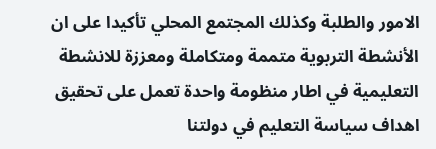الامور والطلبة وكذلك المجتمع المحلي تأكيدا على ان الأنشطة التربوية متممة ومتكاملة ومعززة للانشطة التعليمية في اطار منظومة واحدة تعمل على تحقيق اهداف سياسة التعليم في دولتنا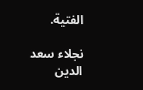الفتية.

نجلاء سعد الدين